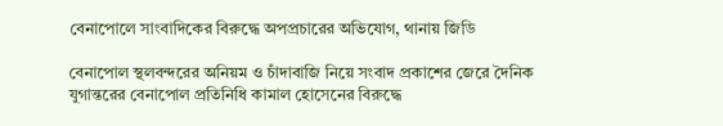বেনাপোলে সাংবাদিকের বিরুদ্ধে অপপ্রচারের অভিযোগ, থানায় জিডি

বেনাপোল স্থলবন্দরের অনিয়ম ও চাঁদাবাজি নিয়ে সংবাদ প্রকাশের জেরে দৈনিক যুগান্তরের বেনাপোল প্রতিনিধি কামাল হোসেনের বিরুদ্ধে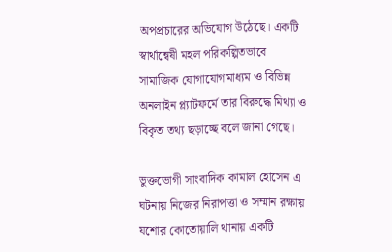অপপ্রচারের অভিযোগ উঠেছে। একটি স্বার্থান্বেষী মহল পরিকল্পিতভাবে সামাজিক যোগাযোগমাধ্যম ও বিভিন্ন অনলাইন প্ল্যাটফর্মে তার বিরুদ্ধে মিথ্যা ও বিকৃত তথ্য ছড়াচ্ছে বলে জানা গেছে।

ভুক্তভোগী সাংবাদিক কামাল হোসেন এ ঘটনায় নিজের নিরাপত্তা ও সম্মান রক্ষায় যশোর কোতোয়ালি থানায় একটি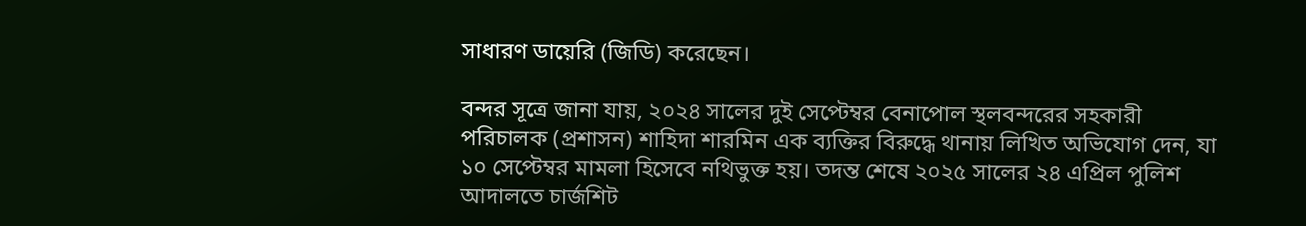সাধারণ ডায়েরি (জিডি) করেছেন।

বন্দর সূত্রে জানা যায়, ২০২৪ সালের দুই সেপ্টেম্বর বেনাপোল স্থলবন্দরের সহকারী পরিচালক (প্রশাসন) শাহিদা শারমিন এক ব্যক্তির বিরুদ্ধে থানায় লিখিত অভিযোগ দেন, যা ১০ সেপ্টেম্বর মামলা হিসেবে নথিভুক্ত হয়। তদন্ত শেষে ২০২৫ সালের ২৪ এপ্রিল পুলিশ আদালতে চার্জশিট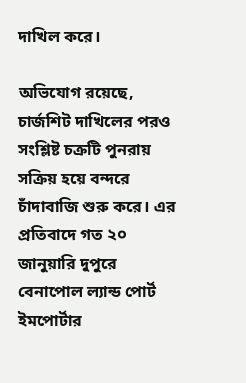দাখিল করে।

অভিযোগ রয়েছে, চার্জশিট দাখিলের পরও সংশ্লিষ্ট চক্রটি পুনরায় সক্রিয় হয়ে বন্দরে চাঁদাবাজি শুরু করে। এর প্রতিবাদে গত ২০ জানুয়ারি দুপুরে বেনাপোল ল্যান্ড পোর্ট ইমপোর্টার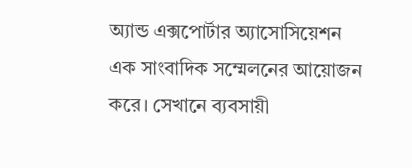অ্যান্ড এক্সপোর্টার অ্যাসোসিয়েশন এক সাংবাদিক সম্মেলনের আয়োজন করে। সেখানে ব্যবসায়ী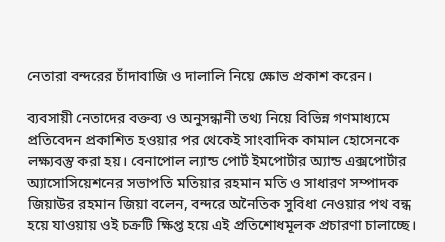নেতারা বন্দরের চাঁদাবাজি ও দালালি নিয়ে ক্ষোভ প্রকাশ করেন।

ব্যবসায়ী নেতাদের বক্তব্য ও অনুসন্ধানী তথ্য নিয়ে বিভিন্ন গণমাধ্যমে প্রতিবেদন প্রকাশিত হওয়ার পর থেকেই সাংবাদিক কামাল হোসেনকে লক্ষ্যবস্তু করা হয়। বেনাপোল ল্যান্ড পোর্ট ইমপোর্টার অ্যান্ড এক্সপোর্টার অ্যাসোসিয়েশনের সভাপতি মতিয়ার রহমান মতি ও সাধারণ সম্পাদক জিয়াউর রহমান জিয়া বলেন, বন্দরে অনৈতিক সুবিধা নেওয়ার পথ বন্ধ হয়ে যাওয়ায় ওই চক্রটি ক্ষিপ্ত হয়ে এই প্রতিশোধমূলক প্রচারণা চালাচ্ছে।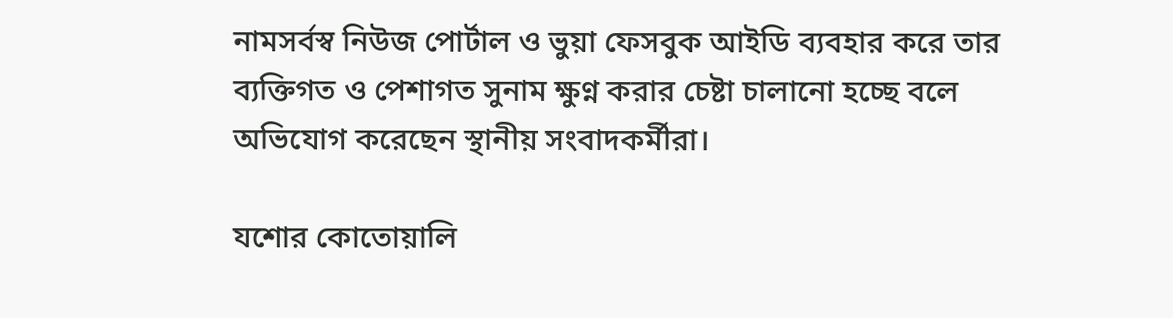নামসর্বস্ব নিউজ পোর্টাল ও ভুয়া ফেসবুক আইডি ব্যবহার করে তার ব্যক্তিগত ও পেশাগত সুনাম ক্ষুণ্ন করার চেষ্টা চালানো হচ্ছে বলে অভিযোগ করেছেন স্থানীয় সংবাদকর্মীরা।

যশোর কোতোয়ালি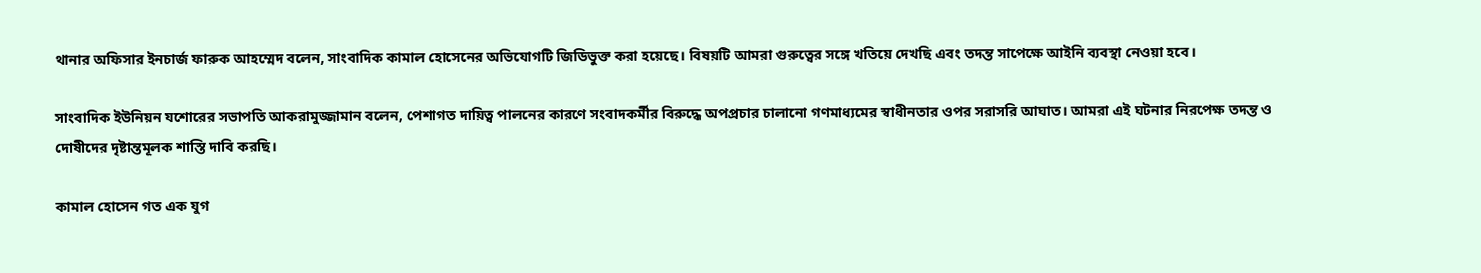থানার অফিসার ইনচার্জ ফারুক আহম্মেদ বলেন, সাংবাদিক কামাল হোসেনের অভিযোগটি জিডিভুক্ত করা হয়েছে। বিষয়টি আমরা গুরুত্বের সঙ্গে খতিয়ে দেখছি এবং তদন্ত সাপেক্ষে আইনি ব্যবস্থা নেওয়া হবে।

সাংবাদিক ইউনিয়ন যশোরের সভাপতি আকরামুজ্জামান বলেন, পেশাগত দায়িত্ব পালনের কারণে সংবাদকর্মীর বিরুদ্ধে অপপ্রচার চালানো গণমাধ্যমের স্বাধীনতার ওপর সরাসরি আঘাত। আমরা এই ঘটনার নিরপেক্ষ তদন্ত ও দোষীদের দৃষ্টান্তমূলক শাস্তি দাবি করছি।

কামাল হোসেন গত এক যুগ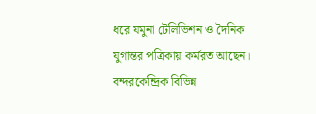ধরে যমুনা টেলিভিশন ও দৈনিক যুগান্তর পত্রিকায় কর্মরত আছেন। বন্দরকেন্দ্রিক বিভিন্ন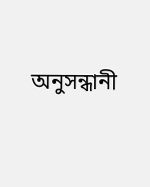অনুসন্ধানী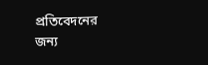প্রতিবেদনের জন্য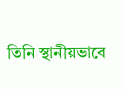তিনি স্থানীয়ভাবে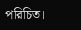পরিচিত।